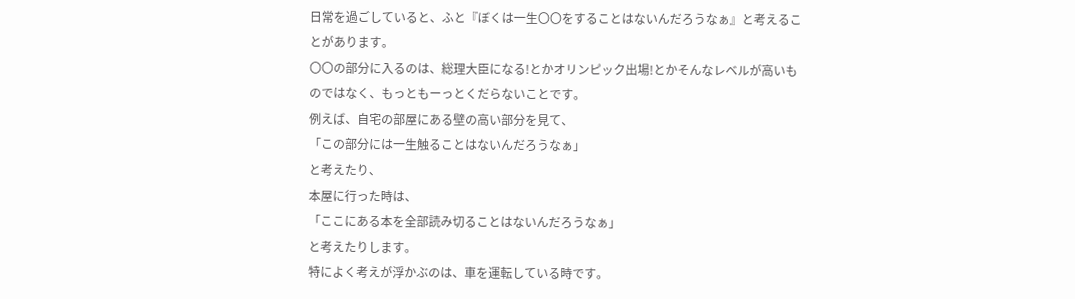日常を過ごしていると、ふと『ぼくは一生〇〇をすることはないんだろうなぁ』と考えることがあります。
〇〇の部分に入るのは、総理大臣になる!とかオリンピック出場!とかそんなレベルが高いものではなく、もっともーっとくだらないことです。
例えば、自宅の部屋にある壁の高い部分を見て、
「この部分には一生触ることはないんだろうなぁ」
と考えたり、
本屋に行った時は、
「ここにある本を全部読み切ることはないんだろうなぁ」
と考えたりします。
特によく考えが浮かぶのは、車を運転している時です。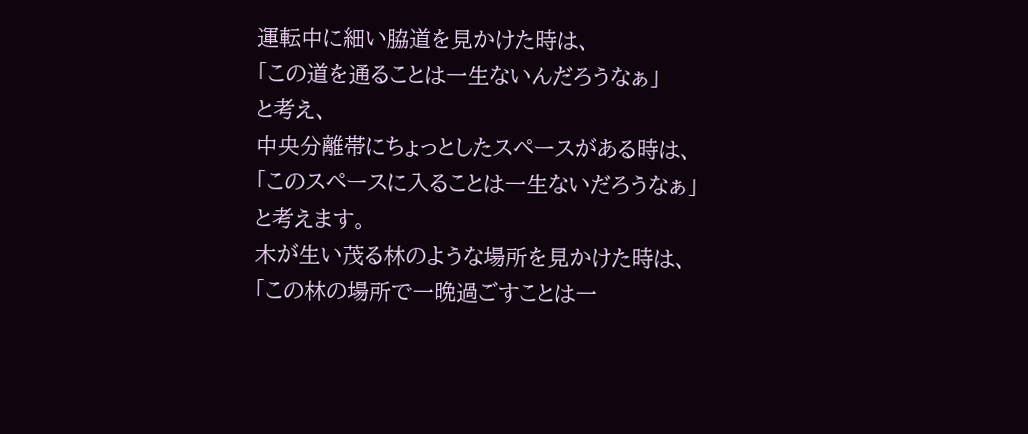運転中に細い脇道を見かけた時は、
「この道を通ることは一生ないんだろうなぁ」
と考え、
中央分離帯にちょっとしたスペースがある時は、
「このスペースに入ることは一生ないだろうなぁ」
と考えます。
木が生い茂る林のような場所を見かけた時は、
「この林の場所で一晩過ごすことは一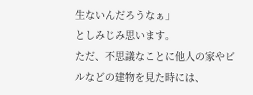生ないんだろうなぁ」
としみじみ思います。
ただ、不思議なことに他人の家やビルなどの建物を見た時には、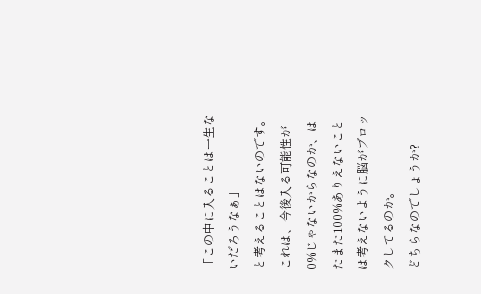「この中に入ることは一生ないだろうなぁ」
と考えることはないのです。
これは、今後入る可能性が0%じゃないからなのか、はたまた100%ありえないことは考えないように脳がブロックしてるのか。
どちらなのでしょうか?